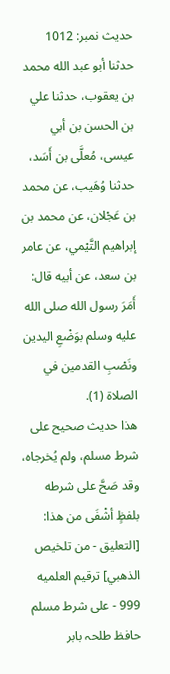حدیث نمبر: 1012
حدثنا أبو عبد الله محمد بن يعقوب، حدثنا علي بن الحسن بن أبي عيسى، مُعلَّى بن أَسَد، حدثنا وُهَيب، عن محمد بن عَجْلان، عن محمد بن إبراهيم التَّيْمي، عن عامر بن سعد، عن أبيه قال: أَمَرَ رسول الله صلى الله عليه وسلم بوَضْعِ اليدين ونَصْبِ القدمين في الصلاة (1).
هذا حديث صحيح على شرط مسلم، ولم يُخرجاه، وقد صَحَّ على شرطه بلفظٍ أشْفَى من هذا:
[التعليق - من تلخيص الذهبي] ترقيم العلميه 999 - على شرط مسلم
حافظ طلحہ بابر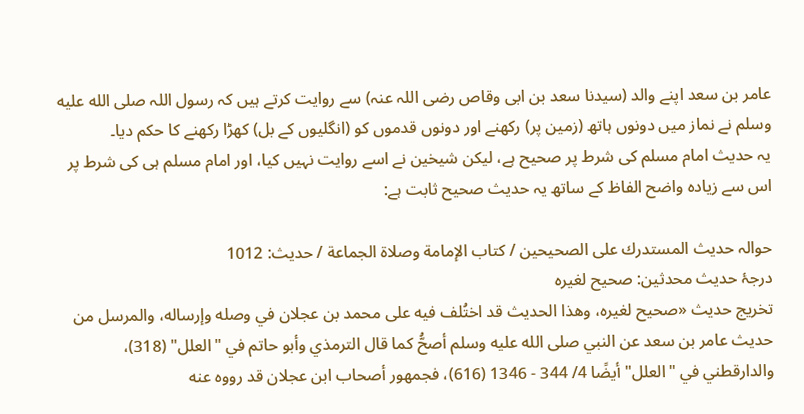عامر بن سعد اپنے والد (سیدنا سعد بن ابی وقاص رضی اللہ عنہ) سے روایت کرتے ہیں کہ رسول اللہ صلى الله عليه وسلم نے نماز میں دونوں ہاتھ (زمین پر) رکھنے اور دونوں قدموں کو (انگلیوں کے بل) کھڑا رکھنے کا حکم دیا۔
یہ حدیث امام مسلم کی شرط پر صحیح ہے، لیکن شیخین نے اسے روایت نہیں کیا، اور امام مسلم ہی کی شرط پر اس سے زیادہ واضح الفاظ کے ساتھ یہ حدیث صحیح ثابت ہے:

حوالہ حدیث المستدرك على الصحيحين / كتاب الإمامة وصلاة الجماعة / حدیث: 1012
درجۂ حدیث محدثین: صحيح لغيره
تخریج حدیث «صحيح لغيره، وهذا الحديث قد اختُلف فيه على محمد بن عجلان في وصله وإرساله، والمرسل من حديث عامر بن سعد عن النبي صلى الله عليه وسلم أصحُّ كما قال الترمذي وأبو حاتم في "العلل" (318)، والدارقطني في "العلل" أيضًا 4/ 344 - 1346 (616)، فجمهور أصحاب ابن عجلان قد رووه عنه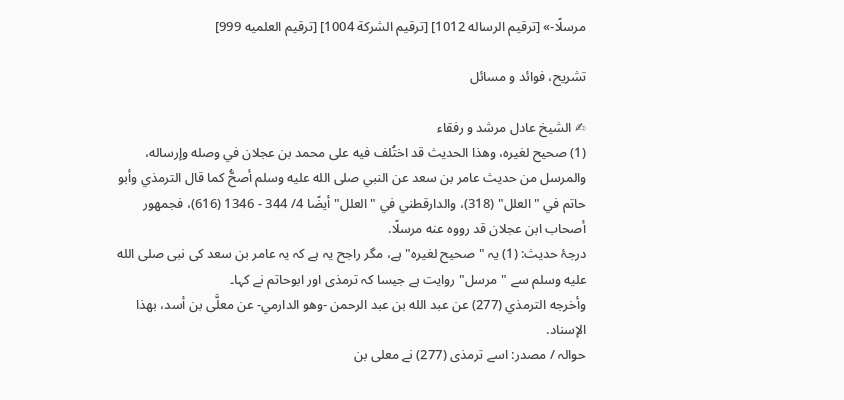مرسلًا-» [ترقيم الرساله 1012] [ترقيم الشركة 1004] [ترقيم العلميه 999]

تشریح، فوائد و مسائل

✍ الشیخ عادل مرشد و رفقاء
(1) صحيح لغيره، وهذا الحديث قد اختُلف فيه على محمد بن عجلان في وصله وإرساله، والمرسل من حديث عامر بن سعد عن النبي صلى الله عليه وسلم أصحُّ كما قال الترمذي وأبو حاتم في "العلل" (318)، والدارقطني في "العلل" أيضًا 4/ 344 - 1346 (616)، فجمهور أصحاب ابن عجلان قد رووه عنه مرسلًا.
درجۂ حدیث: (1) یہ "صحیح لغیرہ" ہے، مگر راجح یہ ہے کہ یہ عامر بن سعد کی نبی صلى الله عليه وسلم سے "مرسل" روایت ہے جیسا کہ ترمذی اور ابوحاتم نے کہا۔
وأخرجه الترمذي (277) عن عبد الله بن عبد الرحمن -وهو الدارمي- عن معلَّى بن أسد، بهذا الإسناد.
حوالہ / مصدر: اسے ترمذی (277) نے معلی بن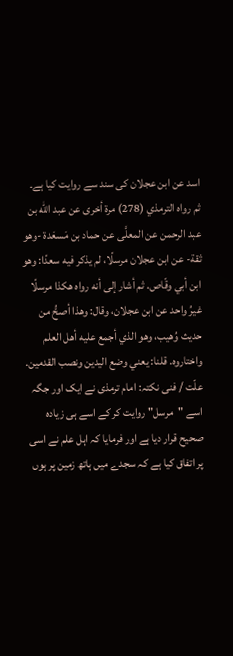اسد عن ابن عجلان کی سند سے روایت کیا ہے۔
ثم رواه الترمذي (278) مرة أخرى عن عبد الله بن عبد الرحمن عن المعلَّى عن حماد بن مَسعَدة -وهو ثقة- عن ابن عجلان مرسلًا، لم يذكر فيه سعدًا: وهو ابن أبي وقّاص. ثم أشار إلى أنه رواه هكذا مرسلًا غيرُ واحد عن ابن عجلان، وقال: وهذا أصحُّ من حديث وُهيب، وهو الذي أجمع عليه أهل العلم واختاروه. قلنا: يعني وضع اليدين ونصب القدمين.
علّت / فنی نکتہ: امام ترمذی نے ایک اور جگہ اسے "مرسل" روایت کر کے اسے ہی زیادہ صحیح قرار دیا ہے اور فرمایا کہ اہل علم نے اسی پر اتفاق کیا ہے کہ سجدے میں ہاتھ زمین پر ہوں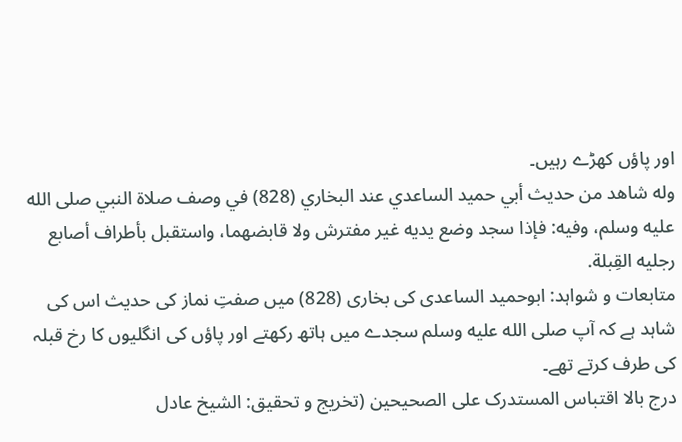اور پاؤں کھڑے رہیں۔
وله شاهد من حديث أبي حميد الساعدي عند البخاري (828) في وصف صلاة النبي صلى الله عليه وسلم، وفيه: فإذا سجد وضع يديه غير مفترش ولا قابضهما، واستقبل بأطراف أصابع رجليه القِبلة.
متابعات و شواہد: ابوحمید الساعدی کی بخاری (828) میں صفتِ نماز کی حدیث اس کی شاہد ہے کہ آپ صلى الله عليه وسلم سجدے میں ہاتھ رکھتے اور پاؤں کی انگلیوں کا رخ قبلہ کی طرف کرتے تھے۔
درج بالا اقتباس المستدرک علی الصحیحین (تخریج و تحقیق: الشیخ عادل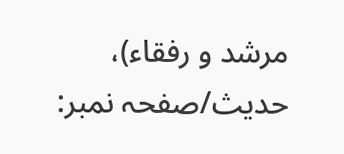مرشد و رفقاء)، حدیث/صفحہ نمبر: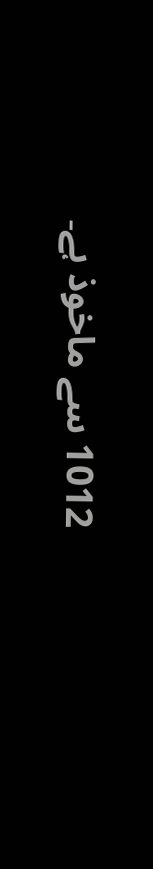1012 سے ماخوذ ہے۔